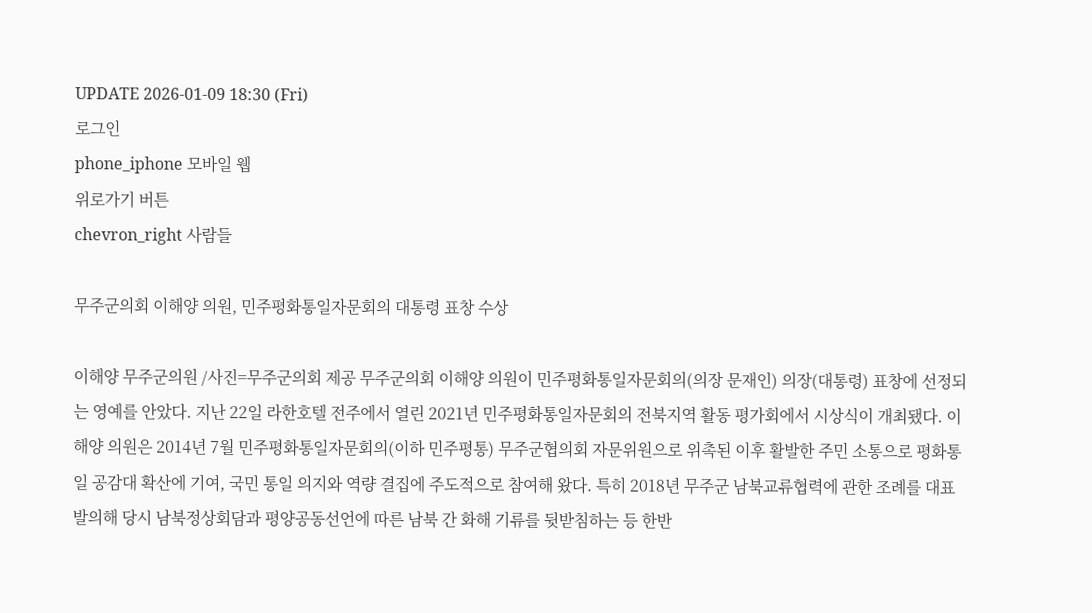UPDATE 2026-01-09 18:30 (Fri)
로그인
phone_iphone 모바일 웹
위로가기 버튼
chevron_right 사람들

무주군의회 이해양 의원, 민주평화통일자문회의 대통령 표창 수상

이해양 무주군의원 /사진=무주군의회 제공 무주군의회 이해양 의원이 민주평화통일자문회의(의장 문재인) 의장(대통령) 표창에 선정되는 영예를 안았다. 지난 22일 라한호텔 전주에서 열린 2021년 민주평화통일자문회의 전북지역 활동 평가회에서 시상식이 개최됐다. 이해양 의원은 2014년 7월 민주평화통일자문회의(이하 민주평통) 무주군협의회 자문위원으로 위촉된 이후 활발한 주민 소통으로 평화통일 공감대 확산에 기여, 국민 통일 의지와 역량 결집에 주도적으로 참여해 왔다. 특히 2018년 무주군 남북교류협력에 관한 조례를 대표 발의해 당시 남북정상회담과 평양공동선언에 따른 남북 간 화해 기류를 뒷받침하는 등 한반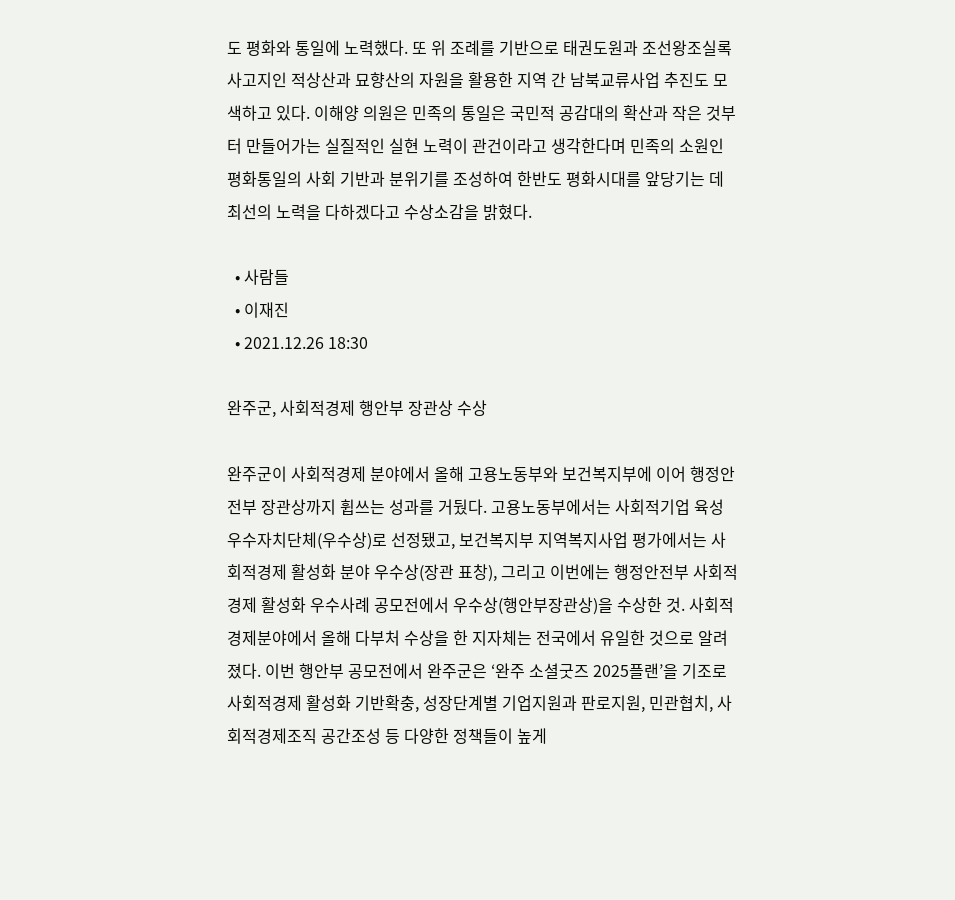도 평화와 통일에 노력했다. 또 위 조례를 기반으로 태권도원과 조선왕조실록 사고지인 적상산과 묘향산의 자원을 활용한 지역 간 남북교류사업 추진도 모색하고 있다. 이해양 의원은 민족의 통일은 국민적 공감대의 확산과 작은 것부터 만들어가는 실질적인 실현 노력이 관건이라고 생각한다며 민족의 소원인 평화통일의 사회 기반과 분위기를 조성하여 한반도 평화시대를 앞당기는 데 최선의 노력을 다하겠다고 수상소감을 밝혔다.

  • 사람들
  • 이재진
  • 2021.12.26 18:30

완주군, 사회적경제 행안부 장관상 수상

완주군이 사회적경제 분야에서 올해 고용노동부와 보건복지부에 이어 행정안전부 장관상까지 휩쓰는 성과를 거뒀다. 고용노동부에서는 사회적기업 육성 우수자치단체(우수상)로 선정됐고, 보건복지부 지역복지사업 평가에서는 사회적경제 활성화 분야 우수상(장관 표창), 그리고 이번에는 행정안전부 사회적경제 활성화 우수사례 공모전에서 우수상(행안부장관상)을 수상한 것. 사회적경제분야에서 올해 다부처 수상을 한 지자체는 전국에서 유일한 것으로 알려졌다. 이번 행안부 공모전에서 완주군은 ‘완주 소셜굿즈 2025플랜’을 기조로 사회적경제 활성화 기반확충, 성장단계별 기업지원과 판로지원, 민관협치, 사회적경제조직 공간조성 등 다양한 정책들이 높게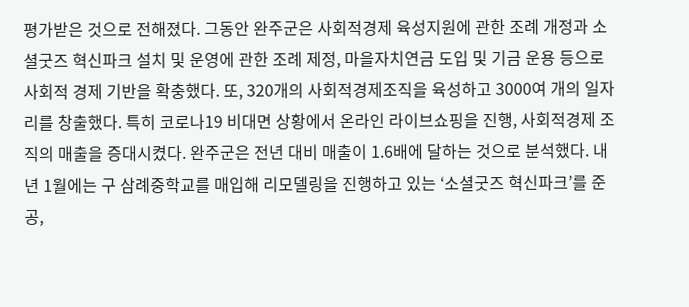평가받은 것으로 전해졌다. 그동안 완주군은 사회적경제 육성지원에 관한 조례 개정과 소셜굿즈 혁신파크 설치 및 운영에 관한 조례 제정, 마을자치연금 도입 및 기금 운용 등으로 사회적 경제 기반을 확충했다. 또, 320개의 사회적경제조직을 육성하고 3000여 개의 일자리를 창출했다. 특히 코로나19 비대면 상황에서 온라인 라이브쇼핑을 진행, 사회적경제 조직의 매출을 증대시켰다. 완주군은 전년 대비 매출이 1.6배에 달하는 것으로 분석했다. 내년 1월에는 구 삼례중학교를 매입해 리모델링을 진행하고 있는 ‘소셜굿즈 혁신파크’를 준공,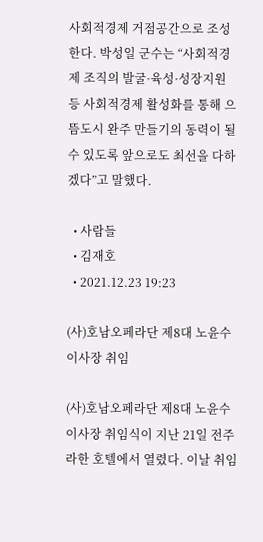사회적경제 거점공간으로 조성한다. 박성일 군수는 “사회적경제 조직의 발굴·육성·성장지원 등 사회적경제 활성화를 통해 으뜸도시 완주 만들기의 동력이 될 수 있도록 앞으로도 최선을 다하겠다”고 말했다.

  • 사람들
  • 김재호
  • 2021.12.23 19:23

(사)호남오페라단 제8대 노윤수 이사장 취임

(사)호남오페라단 제8대 노윤수 이사장 취임식이 지난 21일 전주 라한 호텔에서 열렸다. 이날 취임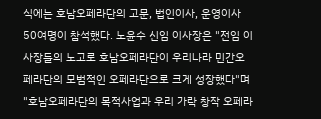식에는 호남오페라단의 고문, 법인이사, 운영이사 50여명이 참석했다. 노윤수 신임 이사장은 "전임 이사장들의 노고로 호남오페라단이 우리나라 민간오페라단의 모범적인 오페라단으로 크게 성장했다"며 "호남오페라단의 목적사업과 우리 가락 창작 오페라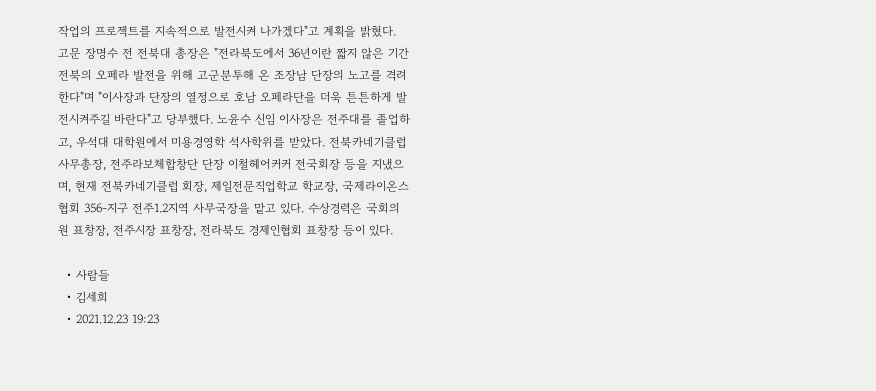작업의 프로젝트를 지속적으로 발전시켜 나가겠다"고 계획을 밝혔다. 고문 장명수 전 전북대 총장은 "전라북도에서 36년이란 짧지 않은 기간 전북의 오페라 발전을 위해 고군분투해 온 조장남 단장의 노고를 격려한다"며 "이사장과 단장의 열정으로 호남 오페라단을 더욱 튼튼하게 발전시켜주길 바란다"고 당부했다. 노윤수 신임 이사장은 전주대를 졸업하고, 우석대 대학원에서 미용경영학 석사학위를 받았다. 전북카네기클럽 사무총장, 전주라보체합창단 단장 이철헤어커커 전국회장 등을 지냈으며, 현재 전북카네기클럽 회장, 제일전문직업학교 학교장, 국제라이온스협회 356-지구 전주1.2지역 사무국장을 맡고 있다. 수상경력은 국회의원 표창장, 전주시장 표창장, 전라북도 경제인협회 표창장 등이 있다.

  • 사람들
  • 김세희
  • 2021.12.23 19:23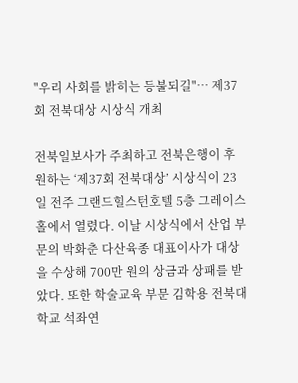"우리 사회를 밝히는 등불되길"⋯ 제37회 전북대상 시상식 개최

전북일보사가 주최하고 전북은행이 후원하는 ‘제37회 전북대상’ 시상식이 23일 전주 그랜드힐스턴호텔 5층 그레이스홀에서 열렸다. 이날 시상식에서 산업 부문의 박화춘 다산육종 대표이사가 대상을 수상해 700만 원의 상금과 상패를 받았다. 또한 학술교육 부문 김학용 전북대학교 석좌연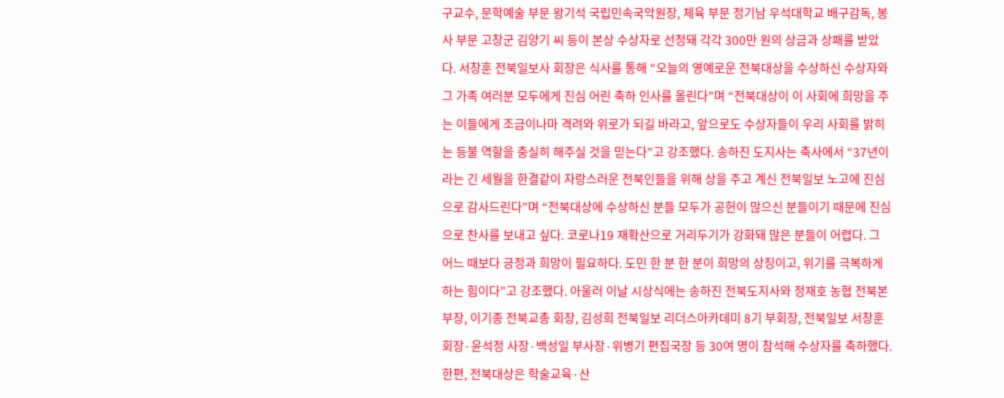구교수, 문학예술 부문 왕기석 국립민속국악원장, 체육 부문 정기남 우석대학교 배구감독, 봉사 부문 고창군 김양기 씨 등이 본상 수상자로 선정돼 각각 300만 원의 상금과 상패를 받았다. 서창훈 전북일보사 회장은 식사를 통해 “오늘의 영예로운 전북대상을 수상하신 수상자와 그 가족 여러분 모두에게 진심 어린 축하 인사를 올린다”며 “전북대상이 이 사회에 희망을 주는 이들에게 조금이나마 격려와 위로가 되길 바라고, 앞으로도 수상자들이 우리 사회를 밝히는 등불 역할을 충실히 해주실 것을 믿는다”고 강조했다. 송하진 도지사는 축사에서 “37년이라는 긴 세월을 한결같이 자랑스러운 전북인들을 위해 상을 주고 계신 전북일보 노고에 진심으로 감사드린다”며 “전북대상에 수상하신 분들 모두가 공헌이 많으신 분들이기 때문에 진심으로 찬사를 보내고 싶다. 코로나19 재확산으로 거리두기가 강화돼 많은 분들이 어렵다. 그 어느 때보다 긍정과 희망이 필요하다. 도민 한 분 한 분이 희망의 상징이고, 위기를 극복하게 하는 힘이다”고 강조했다. 아울러 이날 시상식에는 송하진 전북도지사와 정재호 농협 전북본부장, 이기종 전북교총 회장, 김성희 전북일보 리더스아카데미 8기 부회장, 전북일보 서창훈 회장·윤석정 사장·백성일 부사장·위병기 편집국장 등 30여 명이 참석해 수상자를 축하했다. 한편, 전북대상은 학술교육·산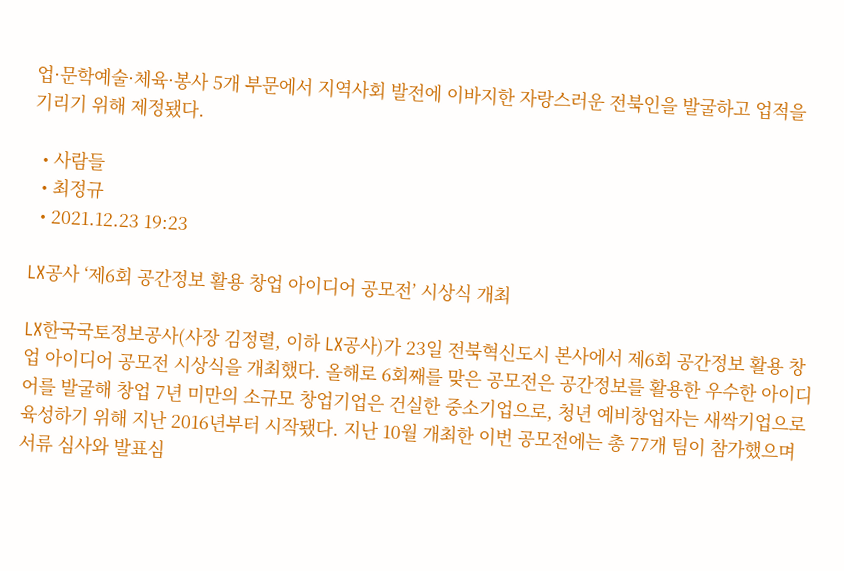업·문학예술·체육·봉사 5개 부문에서 지역사회 발전에 이바지한 자랑스러운 전북인을 발굴하고 업적을 기리기 위해 제정됐다.

  • 사람들
  • 최정규
  • 2021.12.23 19:23

LX공사 ‘제6회 공간정보 활용 창업 아이디어 공모전’ 시상식 개최

LX한국국토정보공사(사장 김정렬, 이하 LX공사)가 23일 전북혁신도시 본사에서 제6회 공간정보 활용 창업 아이디어 공모전 시상식을 개최했다. 올해로 6회째를 맞은 공모전은 공간정보를 활용한 우수한 아이디어를 발굴해 창업 7년 미만의 소규모 창업기업은 건실한 중소기업으로, 청년 예비창업자는 새싹기업으로 육성하기 위해 지난 2016년부터 시작됐다. 지난 10월 개최한 이번 공모전에는 총 77개 팀이 참가했으며 서류 심사와 발표심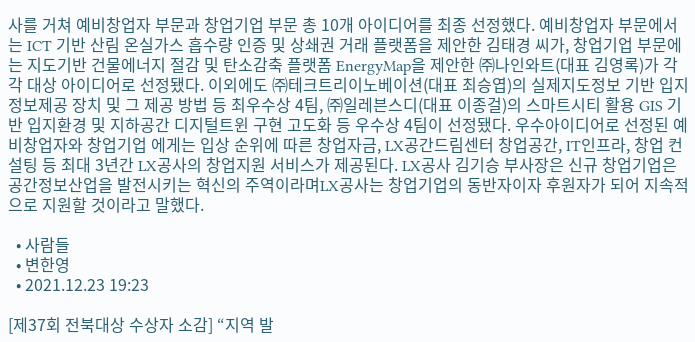사를 거쳐 예비창업자 부문과 창업기업 부문 총 10개 아이디어를 최종 선정했다. 예비창업자 부문에서는 ICT 기반 산림 온실가스 흡수량 인증 및 상쇄권 거래 플랫폼을 제안한 김태경 씨가, 창업기업 부문에는 지도기반 건물에너지 절감 및 탄소감축 플랫폼 EnergyMap을 제안한 ㈜나인와트(대표 김영록)가 각각 대상 아이디어로 선정됐다. 이외에도 ㈜테크트리이노베이션(대표 최승엽)의 실제지도정보 기반 입지정보제공 장치 및 그 제공 방법 등 최우수상 4팀, ㈜일레븐스디(대표 이종걸)의 스마트시티 활용 GIS 기반 입지환경 및 지하공간 디지털트윈 구현 고도화 등 우수상 4팀이 선정됐다. 우수아이디어로 선정된 예비창업자와 창업기업 에게는 입상 순위에 따른 창업자금, LX공간드림센터 창업공간, IT인프라, 창업 컨설팅 등 최대 3년간 LX공사의 창업지원 서비스가 제공된다. LX공사 김기승 부사장은 신규 창업기업은 공간정보산업을 발전시키는 혁신의 주역이라며LX공사는 창업기업의 동반자이자 후원자가 되어 지속적으로 지원할 것이라고 말했다.

  • 사람들
  • 변한영
  • 2021.12.23 19:23

[제37회 전북대상 수상자 소감] “지역 발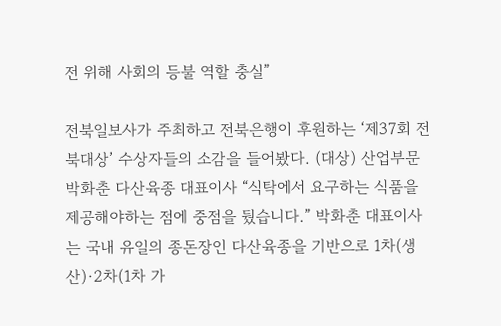전 위해 사회의 등불 역할 충실”

전북일보사가 주최하고 전북은행이 후원하는 ‘제37회 전북대상’ 수상자들의 소감을 들어봤다. (대상) 산업부문 박화춘 다산육종 대표이사 “식탁에서 요구하는 식품을 제공해야하는 점에 중점을 뒀습니다.” 박화춘 대표이사는 국내 유일의 종돈장인 다산육종을 기반으로 1차(생산)·2차(1차 가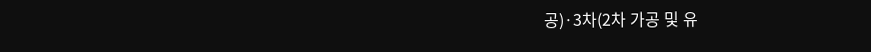공)·3차(2차 가공 및 유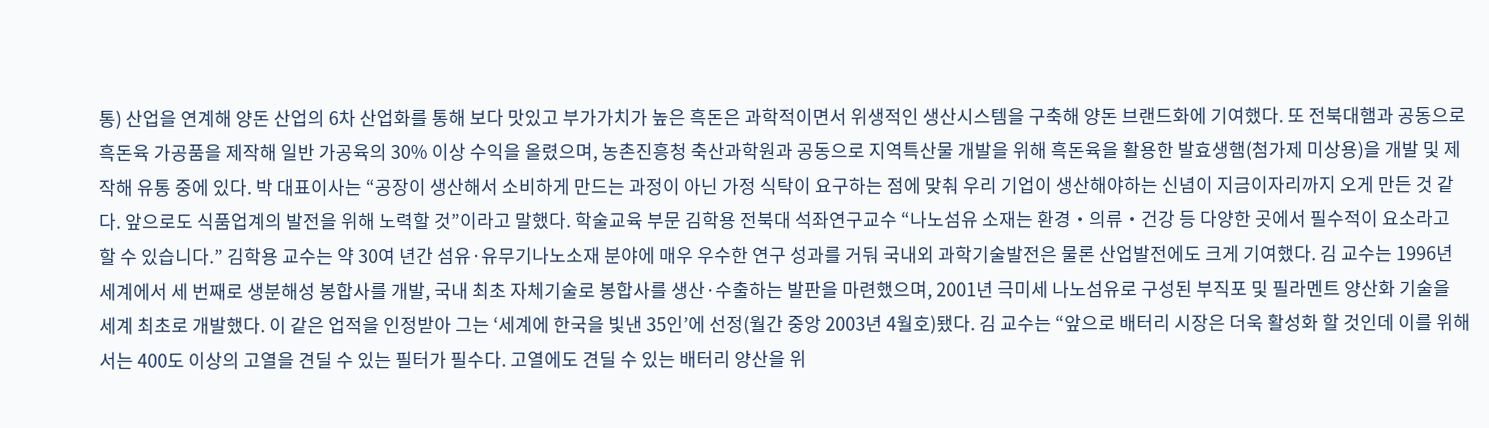통) 산업을 연계해 양돈 산업의 6차 산업화를 통해 보다 맛있고 부가가치가 높은 흑돈은 과학적이면서 위생적인 생산시스템을 구축해 양돈 브랜드화에 기여했다. 또 전북대햄과 공동으로 흑돈육 가공품을 제작해 일반 가공육의 30% 이상 수익을 올렸으며, 농촌진흥청 축산과학원과 공동으로 지역특산물 개발을 위해 흑돈육을 활용한 발효생햄(첨가제 미상용)을 개발 및 제작해 유통 중에 있다. 박 대표이사는 “공장이 생산해서 소비하게 만드는 과정이 아닌 가정 식탁이 요구하는 점에 맞춰 우리 기업이 생산해야하는 신념이 지금이자리까지 오게 만든 것 같다. 앞으로도 식품업계의 발전을 위해 노력할 것”이라고 말했다. 학술교육 부문 김학용 전북대 석좌연구교수 “나노섬유 소재는 환경‧의류‧건강 등 다양한 곳에서 필수적이 요소라고 할 수 있습니다.” 김학용 교수는 약 30여 년간 섬유·유무기나노소재 분야에 매우 우수한 연구 성과를 거둬 국내외 과학기술발전은 물론 산업발전에도 크게 기여했다. 김 교수는 1996년 세계에서 세 번째로 생분해성 봉합사를 개발, 국내 최초 자체기술로 봉합사를 생산·수출하는 발판을 마련했으며, 2001년 극미세 나노섬유로 구성된 부직포 및 필라멘트 양산화 기술을 세계 최초로 개발했다. 이 같은 업적을 인정받아 그는 ‘세계에 한국을 빛낸 35인’에 선정(월간 중앙 2003년 4월호)됐다. 김 교수는 “앞으로 배터리 시장은 더욱 활성화 할 것인데 이를 위해서는 400도 이상의 고열을 견딜 수 있는 필터가 필수다. 고열에도 견딜 수 있는 배터리 양산을 위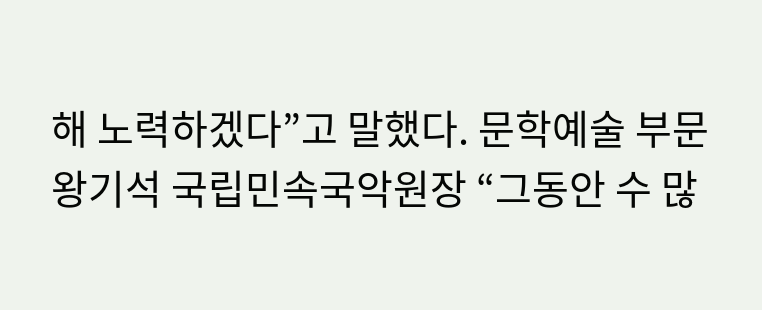해 노력하겠다”고 말했다. 문학예술 부문 왕기석 국립민속국악원장 “그동안 수 많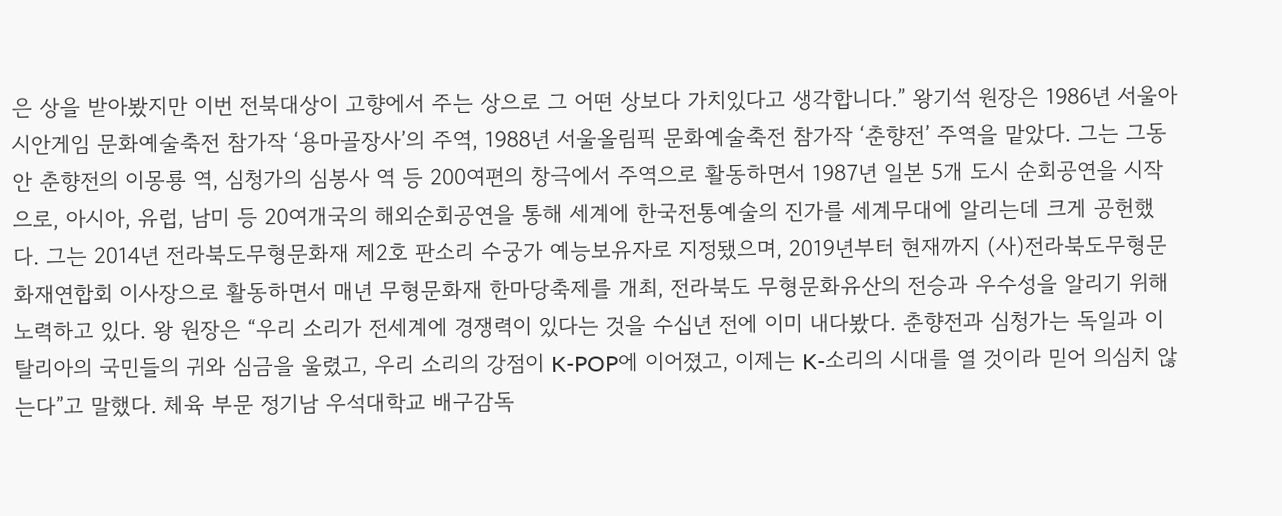은 상을 받아봤지만 이번 전북대상이 고향에서 주는 상으로 그 어떤 상보다 가치있다고 생각합니다.” 왕기석 원장은 1986년 서울아시안게임 문화예술축전 참가작 ‘용마골장사’의 주역, 1988년 서울올림픽 문화예술축전 참가작 ‘춘향전’ 주역을 맡았다. 그는 그동안 춘향전의 이몽룡 역, 심청가의 심봉사 역 등 200여편의 창극에서 주역으로 활동하면서 1987년 일본 5개 도시 순회공연을 시작으로, 아시아, 유럽, 남미 등 20여개국의 해외순회공연을 통해 세계에 한국전통예술의 진가를 세계무대에 알리는데 크게 공헌했다. 그는 2014년 전라북도무형문화재 제2호 판소리 수궁가 예능보유자로 지정됐으며, 2019년부터 현재까지 (사)전라북도무형문화재연합회 이사장으로 활동하면서 매년 무형문화재 한마당축제를 개최, 전라북도 무형문화유산의 전승과 우수성을 알리기 위해 노력하고 있다. 왕 원장은 “우리 소리가 전세계에 경쟁력이 있다는 것을 수십년 전에 이미 내다봤다. 춘향전과 심청가는 독일과 이탈리아의 국민들의 귀와 심금을 울렸고, 우리 소리의 강점이 K-POP에 이어졌고, 이제는 K-소리의 시대를 열 것이라 믿어 의심치 않는다”고 말했다. 체육 부문 정기남 우석대학교 배구감독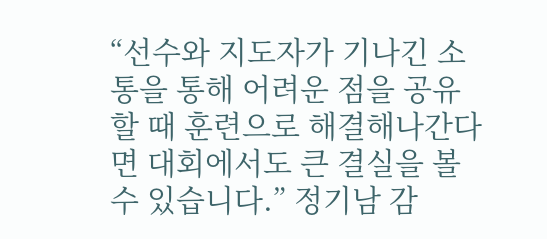“선수와 지도자가 기나긴 소통을 통해 어려운 점을 공유할 때 훈련으로 해결해나간다면 대회에서도 큰 결실을 볼 수 있습니다.” 정기남 감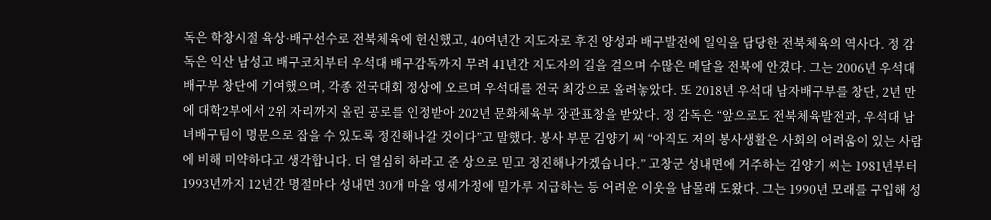독은 학창시절 육상·배구선수로 전북체육에 헌신했고, 40여년간 지도자로 후진 양성과 배구발전에 일익을 담당한 전북체육의 역사다. 정 감독은 익산 남성고 배구코치부터 우석대 배구감독까지 무려 41년간 지도자의 길을 걸으며 수많은 메달을 전북에 안겼다. 그는 2006년 우석대 배구부 창단에 기여했으며, 각종 전국대회 정상에 오르며 우석대를 전국 최강으로 올려놓았다. 또 2018년 우석대 남자배구부를 창단, 2년 만에 대학2부에서 2위 자리까지 올린 공로를 인정받아 202년 문화체육부 장관표창을 받았다. 정 감독은 “앞으로도 전북체육발전과, 우석대 남녀배구팀이 명문으로 잡을 수 있도록 정진해나갈 것이다”고 말했다. 봉사 부문 김양기 씨 “아직도 저의 봉사생활은 사회의 어려움이 있는 사람에 비해 미약하다고 생각합니다. 더 열심히 하라고 준 상으로 믿고 정진해나가겠습니다.” 고창군 성내면에 거주하는 김양기 씨는 1981년부터 1993년까지 12년간 명절마다 성내면 30개 마을 영세가정에 밀가루 지급하는 등 어려운 이웃을 남몰래 도왔다. 그는 1990년 모래를 구입해 성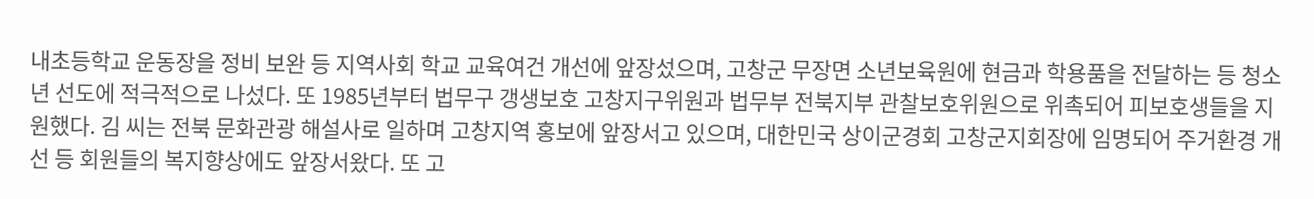내초등학교 운동장을 정비 보완 등 지역사회 학교 교육여건 개선에 앞장섰으며, 고창군 무장면 소년보육원에 현금과 학용품을 전달하는 등 청소년 선도에 적극적으로 나섰다. 또 1985년부터 법무구 갱생보호 고창지구위원과 법무부 전북지부 관찰보호위원으로 위촉되어 피보호생들을 지원했다. 김 씨는 전북 문화관광 해설사로 일하며 고창지역 홍보에 앞장서고 있으며, 대한민국 상이군경회 고창군지회장에 임명되어 주거환경 개선 등 회원들의 복지향상에도 앞장서왔다. 또 고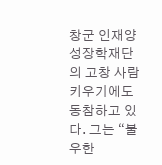창군 인재양성장학재단의 고창 사람 키우기에도 동참하고 있다. 그는 “불우한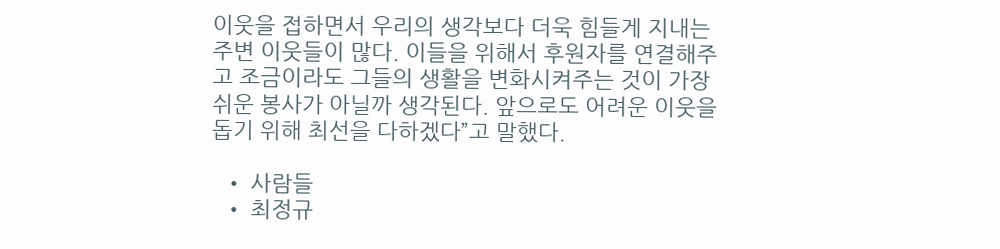이웃을 접하면서 우리의 생각보다 더욱 힘들게 지내는 주변 이웃들이 많다. 이들을 위해서 후원자를 연결해주고 조금이라도 그들의 생활을 변화시켜주는 것이 가장 쉬운 봉사가 아닐까 생각된다. 앞으로도 어려운 이웃을 돕기 위해 최선을 다하겠다”고 말했다.

  • 사람들
  • 최정규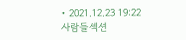• 2021.12.23 19:22
사람들섹션